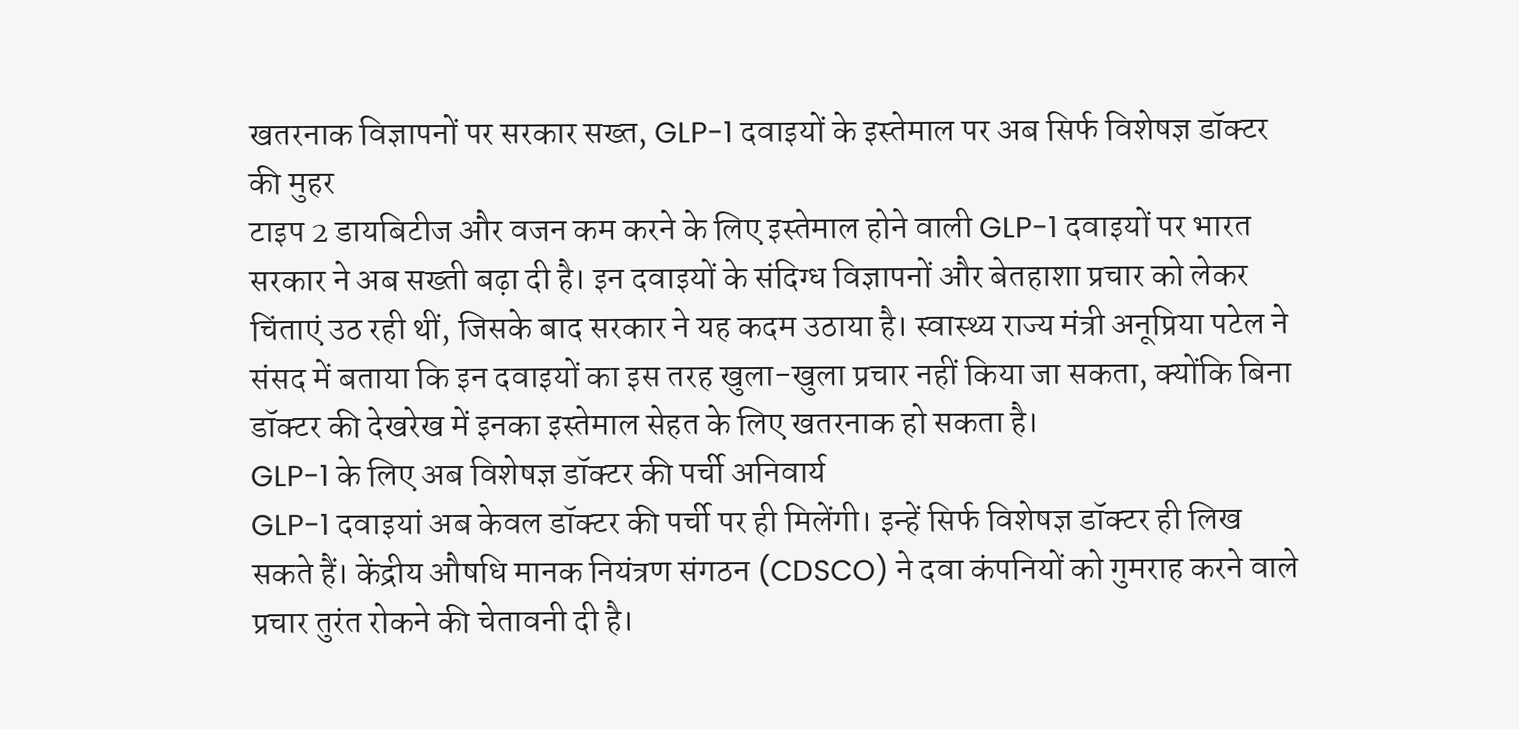खतरनाक विज्ञापनों पर सरकार सख्त, GLP-1 दवाइयों के इस्तेमाल पर अब सिर्फ विशेषज्ञ डॉक्टर की मुहर
टाइप 2 डायबिटीज और वजन कम करने के लिए इस्तेमाल होने वाली GLP-1 दवाइयों पर भारत सरकार ने अब सख्ती बढ़ा दी है। इन दवाइयों के संदिग्ध विज्ञापनों और बेतहाशा प्रचार को लेकर चिंताएं उठ रही थीं, जिसके बाद सरकार ने यह कदम उठाया है। स्वास्थ्य राज्य मंत्री अनूप्रिया पटेल ने संसद में बताया कि इन दवाइयों का इस तरह खुला-खुला प्रचार नहीं किया जा सकता, क्योंकि बिना डॉक्टर की देखरेख में इनका इस्तेमाल सेहत के लिए खतरनाक हो सकता है।
GLP-1 के लिए अब विशेषज्ञ डॉक्टर की पर्ची अनिवार्य
GLP-1 दवाइयां अब केवल डॉक्टर की पर्ची पर ही मिलेंगी। इन्हें सिर्फ विशेषज्ञ डॉक्टर ही लिख सकते हैं। केंद्रीय औषधि मानक नियंत्रण संगठन (CDSCO) ने दवा कंपनियों को गुमराह करने वाले प्रचार तुरंत रोकने की चेतावनी दी है।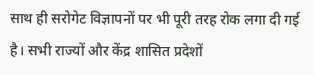साथ ही सरोगेट विज्ञापनों पर भी पूरी तरह रोक लगा दी गई है। सभी राज्यों और केंद्र शासित प्रदेशों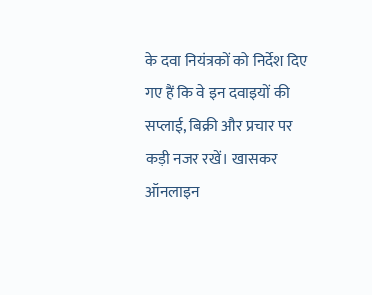के दवा नियंत्रकों को निर्देश दिए गए हैं कि वे इन दवाइयों की सप्लाई, बिक्री और प्रचार पर कड़ी नजर रखें। खासकर ऑनलाइन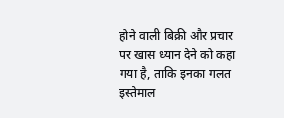होने वाली बिक्री और प्रचार पर खास ध्यान देने को कहा गया है, ताकि इनका गलत इस्तेमाल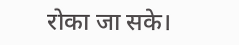रोका जा सके।